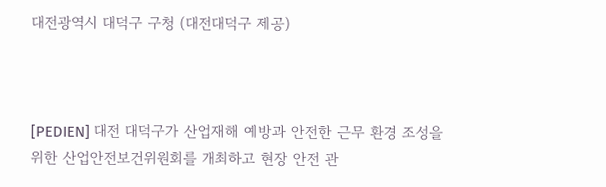대전광역시 대덕구 구청 (대전대덕구 제공)



[PEDIEN] 대전 대덕구가 산업재해 예방과 안전한 근무 환경 조성을 위한 산업안전보건위원회를 개최하고 현장 안전 관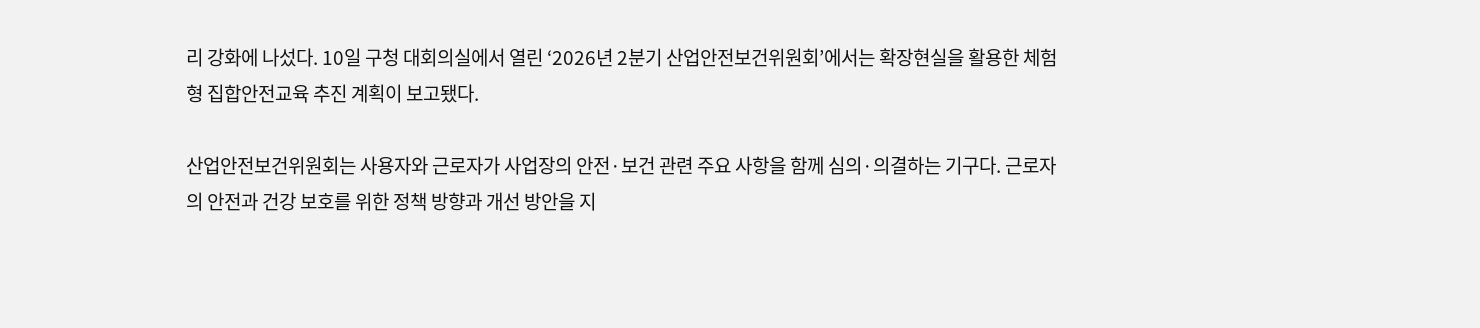리 강화에 나섰다. 10일 구청 대회의실에서 열린 ‘2026년 2분기 산업안전보건위원회’에서는 확장현실을 활용한 체험형 집합안전교육 추진 계획이 보고됐다.

산업안전보건위원회는 사용자와 근로자가 사업장의 안전·보건 관련 주요 사항을 함께 심의·의결하는 기구다. 근로자의 안전과 건강 보호를 위한 정책 방향과 개선 방안을 지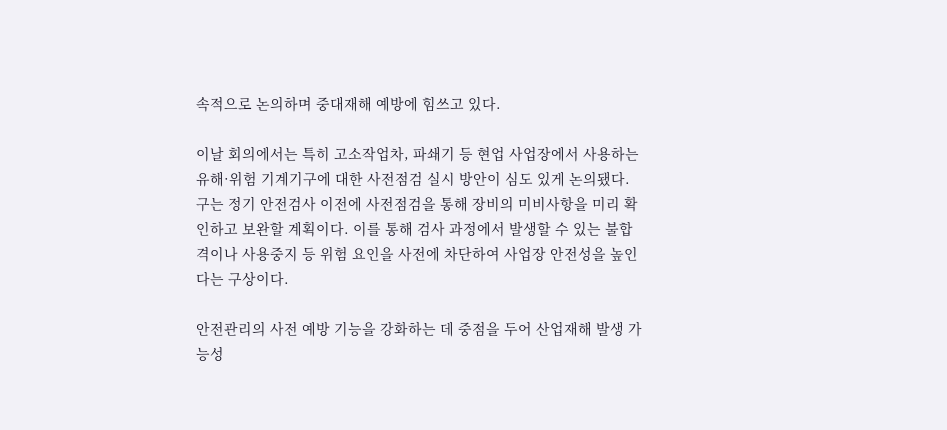속적으로 논의하며 중대재해 예방에 힘쓰고 있다.

이날 회의에서는 특히 고소작업차, 파쇄기 등 현업 사업장에서 사용하는 유해·위험 기계기구에 대한 사전점검 실시 방안이 심도 있게 논의됐다. 구는 정기 안전검사 이전에 사전점검을 통해 장비의 미비사항을 미리 확인하고 보완할 계획이다. 이를 통해 검사 과정에서 발생할 수 있는 불합격이나 사용중지 등 위험 요인을 사전에 차단하여 사업장 안전성을 높인다는 구상이다.

안전관리의 사전 예방 기능을 강화하는 데 중점을 두어 산업재해 발생 가능성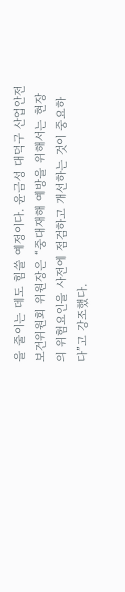을 줄이는 데도 힘쓸 예정이다. 윤금성 대덕구 산업안전보건위원회 위원장은 “중대재해 예방을 위해서는 현장의 위험요인을 사전에 점검하고 개선하는 것이 중요하다”고 강조했다.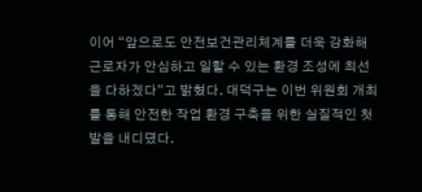이어 “앞으로도 안전보건관리체계를 더욱 강화해 근로자가 안심하고 일할 수 있는 환경 조성에 최선을 다하겠다”고 밝혔다. 대덕구는 이번 위원회 개최를 통해 안전한 작업 환경 구축을 위한 실질적인 첫 발을 내디뎠다.